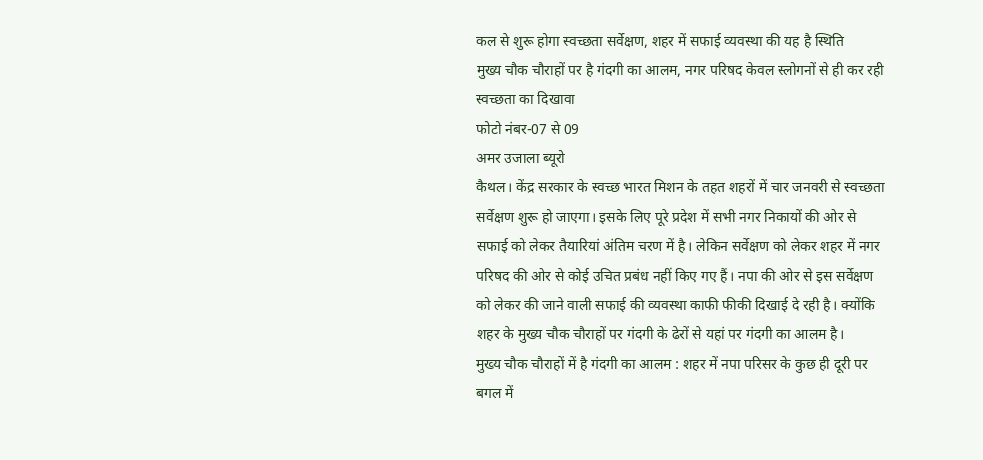कल से शुरू होगा स्वच्छता सर्वेक्षण, शहर में सफाई व्यवस्था की यह है स्थिति
मुख्य चौक चौराहों पर है गंदगी का आलम, नगर परिषद केवल स्लोगनों से ही कर रही स्वच्छता का दिखावा
फोटो नंबर-07 से 09
अमर उजाला ब्यूरो
कैथल। केंद्र सरकार के स्वच्छ भारत मिशन के तहत शहरों में चार जनवरी से स्वच्छता सर्वेक्षण शुरू हो जाएगा। इसके लिए पूरे प्रदेश में सभी नगर निकायों की ओर से सफाई को लेकर तैयारियां अंतिम चरण में है। लेकिन सर्वेक्षण को लेकर शहर में नगर परिषद की ओर से कोई उचित प्रबंध नहीं किए गए हैं। नपा की ओर से इस सर्वेक्षण को लेकर की जाने वाली सफाई की व्यवस्था काफी फीकी दिखाई दे रही है। क्योंकि शहर के मुख्य चौक चौराहों पर गंदगी के ढेरों से यहां पर गंदगी का आलम है।
मुख्य चौक चौराहों में है गंदगी का आलम : शहर में नपा परिसर के कुछ ही दूरी पर बगल में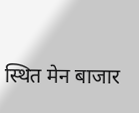स्थित मेन बाजार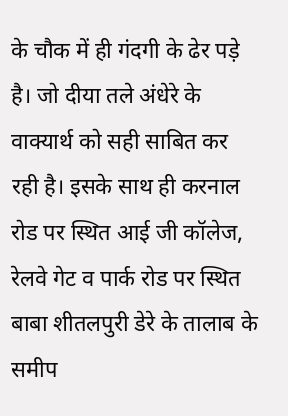के चौक में ही गंदगी के ढेर पड़े है। जो दीया तले अंधेरे के वाक्यार्थ को सही साबित कर रही है। इसके साथ ही करनाल रोड पर स्थित आई जी कॉलेज, रेलवे गेट व पार्क रोड पर स्थित बाबा शीतलपुरी डेरे के तालाब के समीप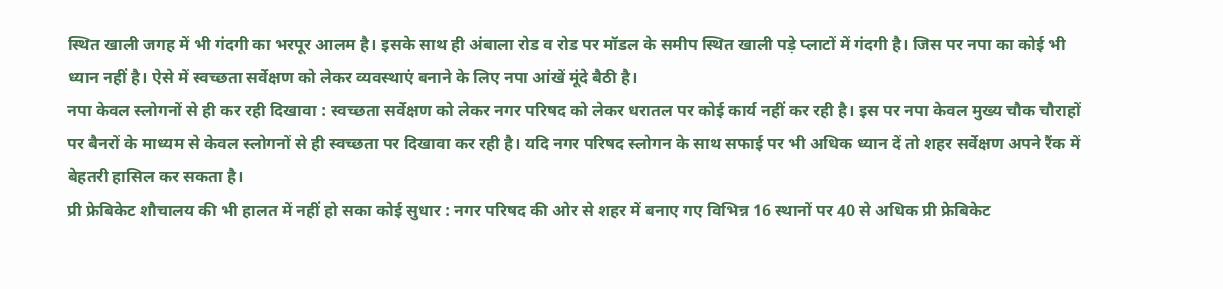स्थित खाली जगह में भी गंदगी का भरपूर आलम है। इसके साथ ही अंबाला रोड व रोड पर मॉडल के समीप स्थित खाली पड़े प्लाटों में गंदगी है। जिस पर नपा का कोई भी ध्यान नहीं है। ऐसे में स्वच्छता सर्वेक्षण को लेकर व्यवस्थाएं बनाने के लिए नपा आंखें मूंदे बैठी है।
नपा केवल स्लोगनों से ही कर रही दिखावा : स्वच्छता सर्वेक्षण को लेकर नगर परिषद को लेकर धरातल पर कोई कार्य नहीं कर रही है। इस पर नपा केवल मुख्य चौक चौराहों पर बैनरों के माध्यम से केवल स्लोगनों से ही स्वच्छता पर दिखावा कर रही है। यदि नगर परिषद स्लोगन के साथ सफाई पर भी अधिक ध्यान दें तो शहर सर्वेक्षण अपने रैंक में बेहतरी हासिल कर सकता है।
प्री फ्रेबिकेट शौचालय की भी हालत में नहीं हो सका कोई सुधार : नगर परिषद की ओर से शहर में बनाए गए विभिन्न 16 स्थानों पर 40 से अधिक प्री फ्रेबिकेट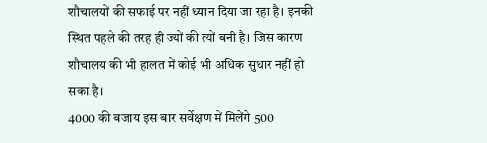शौचालयों की सफाई पर नहीं ध्यान दिया जा रहा है। इनकी स्थित पहले की तरह ही ज्यों की त्यों बनी है। जिस कारण शौचालय की भी हालत में कोई भी अधिक सुधार नहीं हो सका है।
4000 की बजाय इस बार सर्वेक्षण में मिलेंगे 500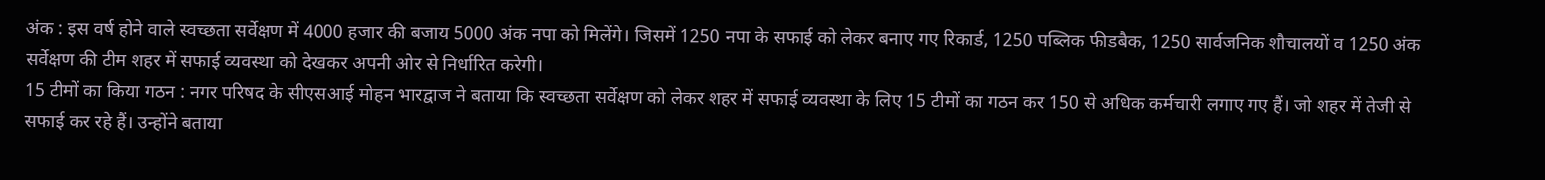अंक : इस वर्ष होने वाले स्वच्छता सर्वेक्षण में 4000 हजार की बजाय 5000 अंक नपा को मिलेंगे। जिसमें 1250 नपा के सफाई को लेकर बनाए गए रिकार्ड, 1250 पब्लिक फीडबैक, 1250 सार्वजनिक शौचालयों व 1250 अंक सर्वेक्षण की टीम शहर में सफाई व्यवस्था को देखकर अपनी ओर से निर्धारित करेगी।
15 टीमों का किया गठन : नगर परिषद के सीएसआई मोहन भारद्वाज ने बताया कि स्वच्छता सर्वेक्षण को लेकर शहर में सफाई व्यवस्था के लिए 15 टीमों का गठन कर 150 से अधिक कर्मचारी लगाए गए हैं। जो शहर में तेजी से सफाई कर रहे हैं। उन्होंने बताया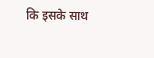कि इसके साथ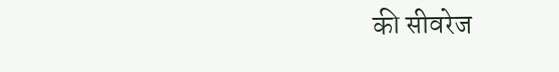की सीवरेज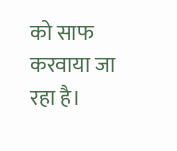को साफ करवाया जा रहा है।